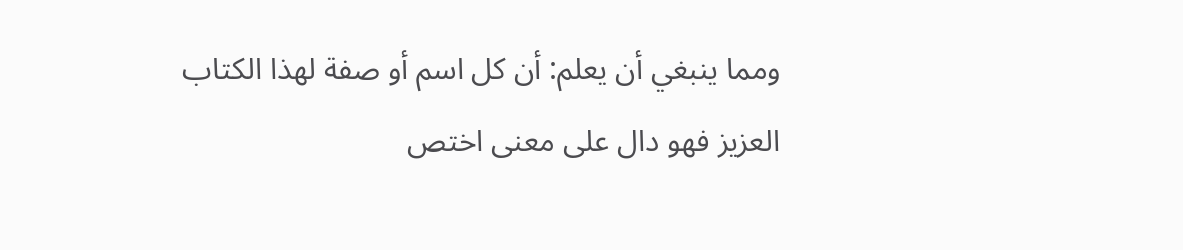ومما ينبغي أن يعلم: أن كل اسم أو صفة لهذا الكتاب العزيز فهو دال على معنى اختص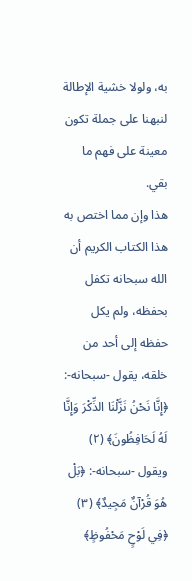به، ولولا خشية الإطالة لنبهنا على جملة تكون معينة على فهم ما بقي.
هذا وإن مما اختص به هذا الكتاب الكريم أن الله سبحانه تكفل بحفظه، ولم يكل حفظه إلى أحد من خلقه، يقول -سبحانه-: ﴿إِنَّا نَحْنُ نَزَّلْنَا الذِّكْرَ وَإِنَّا لَهُ لَحَافِظُونَ﴾ (٢) ويقول -سبحانه-: ﴿بَلْ هُوَ قُرْآنٌ مَجِيدٌ﴾ (٣) ﴿فِي لَوْحٍ مَحْفُوظٍ﴾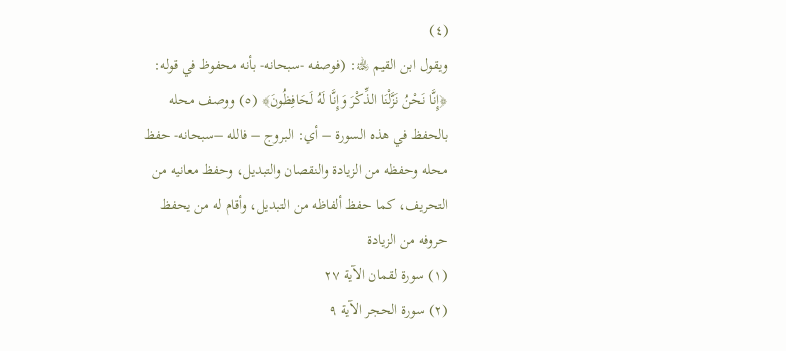(٤)
ويقول ابن القيم ﵀: (فوصفه -سبحانه- بأنه محفوظ في قوله: ﴿إِنَّا نَحْنُ نَزَّلْنَا الذِّكْرَ وَإِنَّا لَهُ لَحَافِظُونَ﴾ (٥) ووصف محله بالحفظ في هذه السورة – أي: البروج – فالله –سبحانه- حفظ محله وحفظه من الزيادة والنقصان والتبديل، وحفظ معانيه من التحريف، كما حفظ ألفاظه من التبديل، وأقام له من يحفظ حروفه من الزيادة
(١) سورة لقمان الآية ٢٧
(٢) سورة الحجر الآية ٩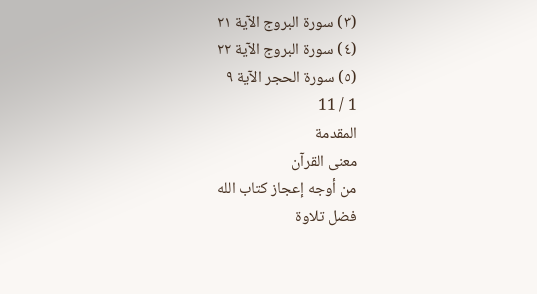(٣) سورة البروج الآية ٢١
(٤) سورة البروج الآية ٢٢
(٥) سورة الحجر الآية ٩
1 / 11
المقدمة
معنى القرآن
من أوجه إعجاز كتاب الله
فضل تلاوة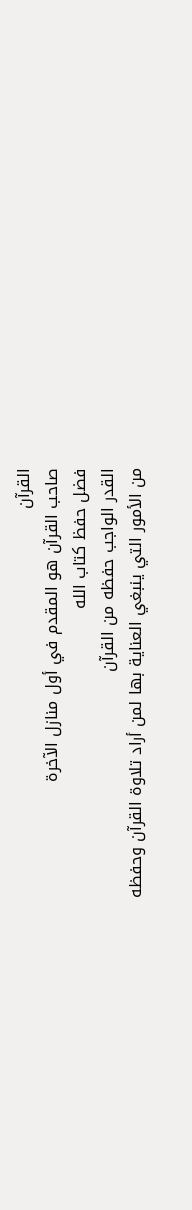القرآن
صاحب القرآن هو المقدم في أول منازل الآخرة
فضل حفظ كتاب الله
القدر الواجب حفظه من القرآن
من الأمور التي ينبغي العناية بها لمن أراد تلاوة القرآن وحفظه